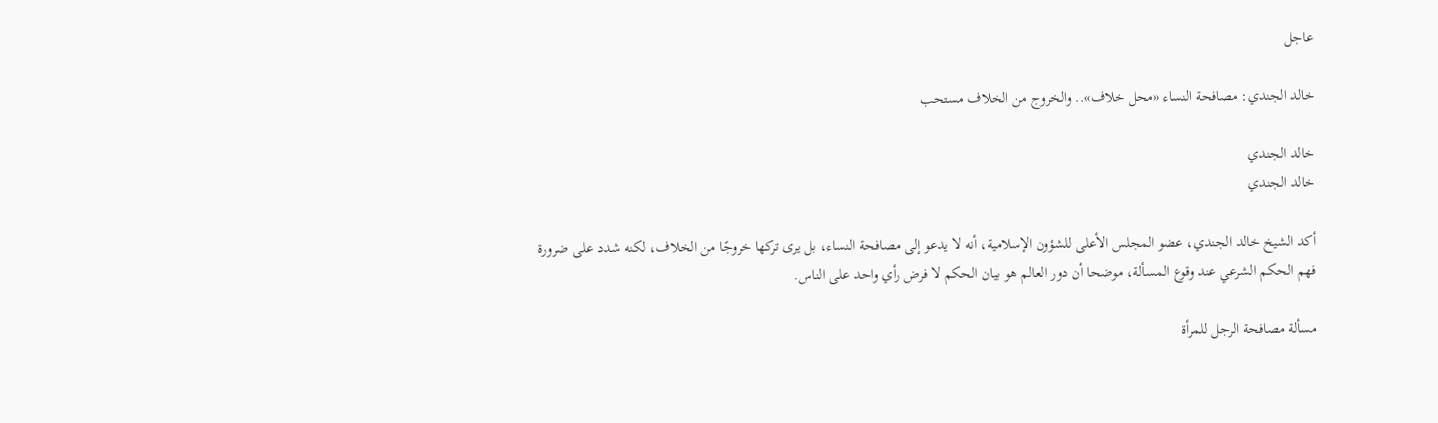عاجل

خالد الجندي: مصافحة النساء «محل خلاف».. والخروج من الخلاف مستحب

خالد الجندي
خالد الجندي

أكد الشيخ خالد الجندي، عضو المجلس الأعلى للشؤون الإسلامية، أنه لا يدعو إلى مصافحة النساء، بل يرى تركها خروجًا من الخلاف، لكنه شدد على ضرورة فهم الحكم الشرعي عند وقوع المسألة، موضحا أن دور العالم هو بيان الحكم لا فرض رأي واحد على الناس.

مسألة مصافحة الرجل للمرأة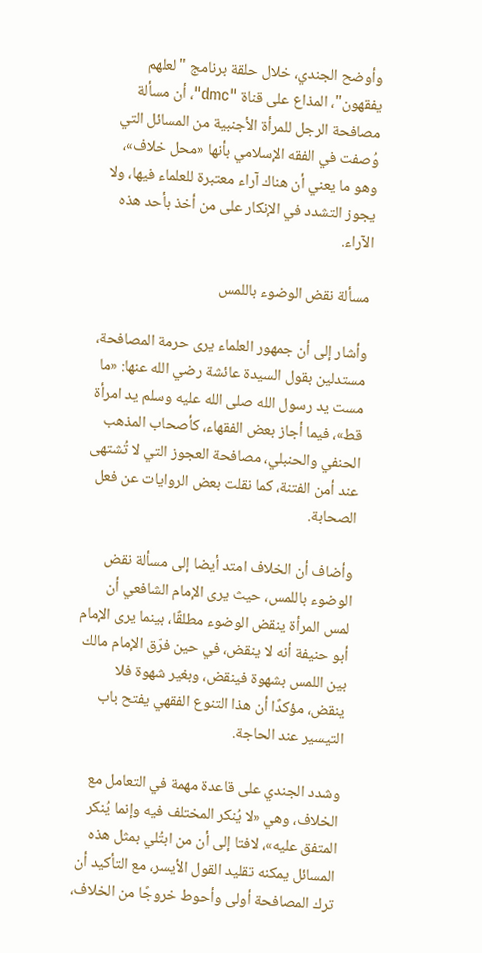وأوضح الجندي، خلال حلقة برنامج "لعلهم يفقهون"، المذاع على قناة "dmc"، أن مسألة مصافحة الرجل للمرأة الأجنبية من المسائل التي وُصفت في الفقه الإسلامي بأنها «محل خلاف»، وهو ما يعني أن هناك آراء معتبرة للعلماء فيها، ولا يجوز التشدد في الإنكار على من أخذ بأحد هذه الآراء.

مسألة نقض الوضوء باللمس

وأشار إلى أن جمهور العلماء يرى حرمة المصافحة، مستدلين بقول السيدة عائشة رضي الله عنها: «ما مست يد رسول الله صلى الله عليه وسلم يد امرأة قط»، فيما أجاز بعض الفقهاء، كأصحاب المذهب الحنفي والحنبلي، مصافحة العجوز التي لا تُشتهى عند أمن الفتنة، كما نقلت بعض الروايات عن فعل الصحابة.

وأضاف أن الخلاف امتد أيضا إلى مسألة نقض الوضوء باللمس، حيث يرى الإمام الشافعي أن لمس المرأة ينقض الوضوء مطلقًا، بينما يرى الإمام أبو حنيفة أنه لا ينقض، في حين فرّق الإمام مالك بين اللمس بشهوة فينقض، وبغير شهوة فلا ينقض، مؤكدًا أن هذا التنوع الفقهي يفتح باب التيسير عند الحاجة.

وشدد الجندي على قاعدة مهمة في التعامل مع الخلاف، وهي «لا يُنكر المختلف فيه وإنما يُنكر المتفق عليه»، لافتا إلى أن من ابتُلي بمثل هذه المسائل يمكنه تقليد القول الأيسر، مع التأكيد أن ترك المصافحة أولى وأحوط خروجًا من الخلاف،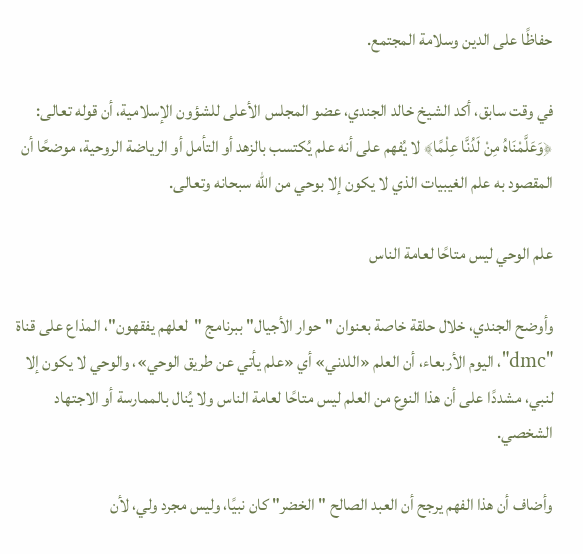حفاظًا على الدين وسلامة المجتمع.

في وقت سابق، أكد الشيخ خالد الجندي، عضو المجلس الأعلى للشؤون الإسلامية، أن قوله تعالى: ﴿وَعَلَّمْنَاهُ مِنْ لَدُنَّا عِلْمًا﴾ لا يُفهم على أنه علم يُكتسب بالزهد أو التأمل أو الرياضة الروحية، موضحًا أن المقصود به علم الغيبيات الذي لا يكون إلا بوحي من الله سبحانه وتعالى.

علم الوحي ليس متاحًا لعامة الناس

وأوضح الجندي، خلال حلقة خاصة بعنوان "حوار الأجيال" ببرنامج "لعلهم يفقهون"، المذاع على قناة "dmc"، اليوم الأربعاء، أن العلم «اللدني» أي «علم يأتي عن طريق الوحي»، والوحي لا يكون إلا لنبي، مشددًا على أن هذا النوع من العلم ليس متاحًا لعامة الناس ولا يُنال بالممارسة أو الاجتهاد الشخصي.

وأضاف أن هذا الفهم يرجح أن العبد الصالح "الخضر" كان نبيًا، وليس مجرد ولي، لأن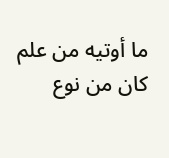ما أوتيه من علم كان من نوع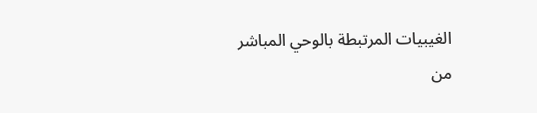الغيبيات المرتبطة بالوحي المباشر من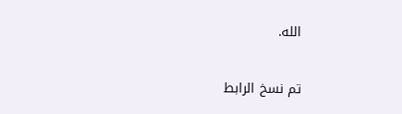الله.

تم نسخ الرابط